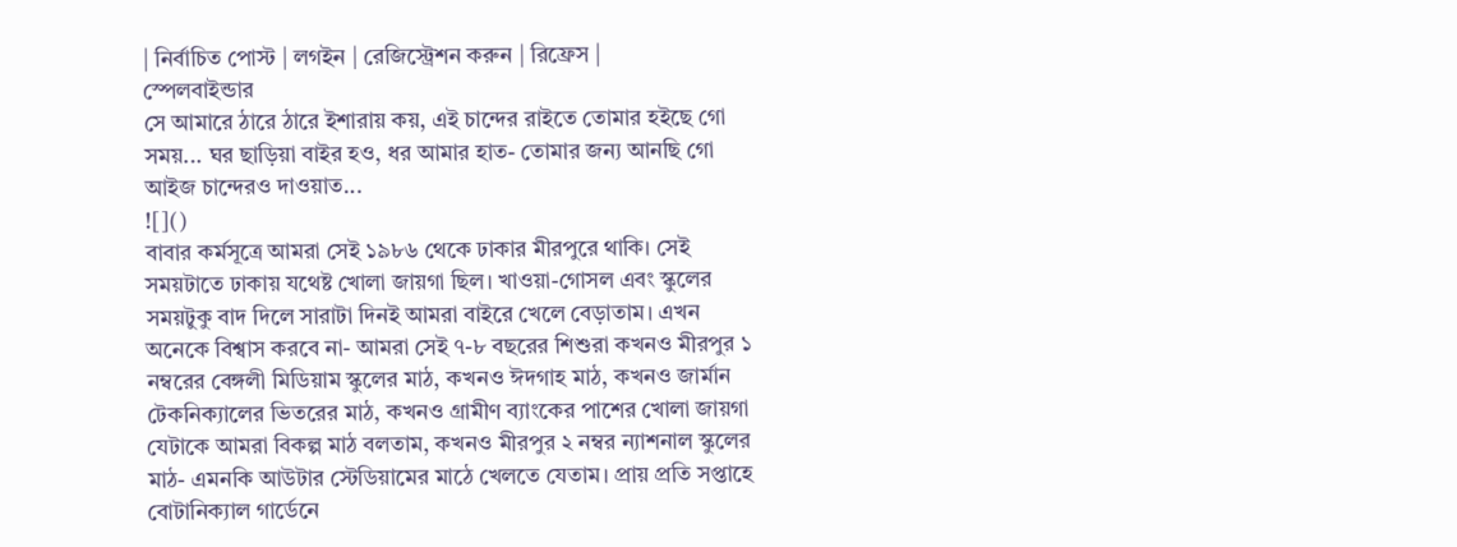| নির্বাচিত পোস্ট | লগইন | রেজিস্ট্রেশন করুন | রিফ্রেস |
স্পেলবাইন্ডার
সে আমারে ঠারে ঠারে ইশারায় কয়, এই চান্দের রাইতে তোমার হইছে গো সময়... ঘর ছাড়িয়া বাইর হও, ধর আমার হাত- তোমার জন্য আনছি গো আইজ চান্দেরও দাওয়াত...
![]()
বাবার কর্মসূত্রে আমরা সেই ১৯৮৬ থেকে ঢাকার মীরপুরে থাকি। সেই সময়টাতে ঢাকায় যথেষ্ট খোলা জায়গা ছিল। খাওয়া-গোসল এবং স্কুলের সময়টুকু বাদ দিলে সারাটা দিনই আমরা বাইরে খেলে বেড়াতাম। এখন অনেকে বিশ্বাস করবে না- আমরা সেই ৭-৮ বছরের শিশুরা কখনও মীরপুর ১ নম্বরের বেঙ্গলী মিডিয়াম স্কুলের মাঠ, কখনও ঈদগাহ মাঠ, কখনও জার্মান টেকনিক্যালের ভিতরের মাঠ, কখনও গ্রামীণ ব্যাংকের পাশের খোলা জায়গা যেটাকে আমরা বিকল্প মাঠ বলতাম, কখনও মীরপুর ২ নম্বর ন্যাশনাল স্কুলের মাঠ- এমনকি আউটার স্টেডিয়ামের মাঠে খেলতে যেতাম। প্রায় প্রতি সপ্তাহে বোটানিক্যাল গার্ডেনে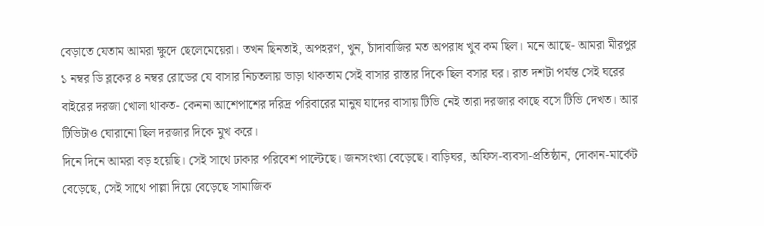বেড়াতে যেতাম আমরা ক্ষুদে ছেলেমেয়েরা। তখন ছিনতাই, অপহরণ, খুন, চাঁদাবাজির মত অপরাধ খুব কম ছিল। মনে আছে- আমরা মীরপুর ১ নম্বর ডি ব্লকের ৪ নম্বর রোডের যে বাসার নিচতলায় ভাড়া থাকতাম সেই বাসার রাস্তার দিকে ছিল বসার ঘর। রাত দশটা পর্যন্ত সেই ঘরের বাইরের দরজা খোলা থাকত- কেননা আশেপাশের দরিদ্র পরিবারের মানুষ যাদের বাসায় টিভি নেই তারা দরজার কাছে বসে টিভি দেখত। আর টিভিটাও ঘোরানো ছিল দরজার দিকে মুখ করে।
দিনে দিনে আমরা বড় হয়েছি। সেই সাথে ঢাকার পরিবেশ পাল্টেছে। জনসংখ্যা বেড়েছে। বাড়িঘর, অফিস-ব্যবসা-প্রতিষ্ঠান, দোকান-মার্কেট বেড়েছে, সেই সাথে পাল্লা দিয়ে বেড়েছে সামাজিক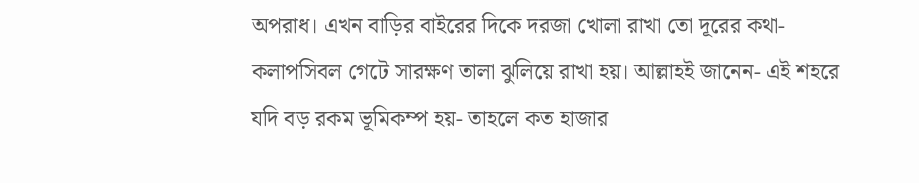অপরাধ। এখন বাড়ির বাইরের দিকে দরজা খোলা রাখা তো দূরের কথা- কলাপসিবল গেটে সারক্ষণ তালা ঝুলিয়ে রাখা হয়। আল্লাহই জানেন- এই শহরে যদি বড় রকম ভূমিকম্প হয়- তাহলে কত হাজার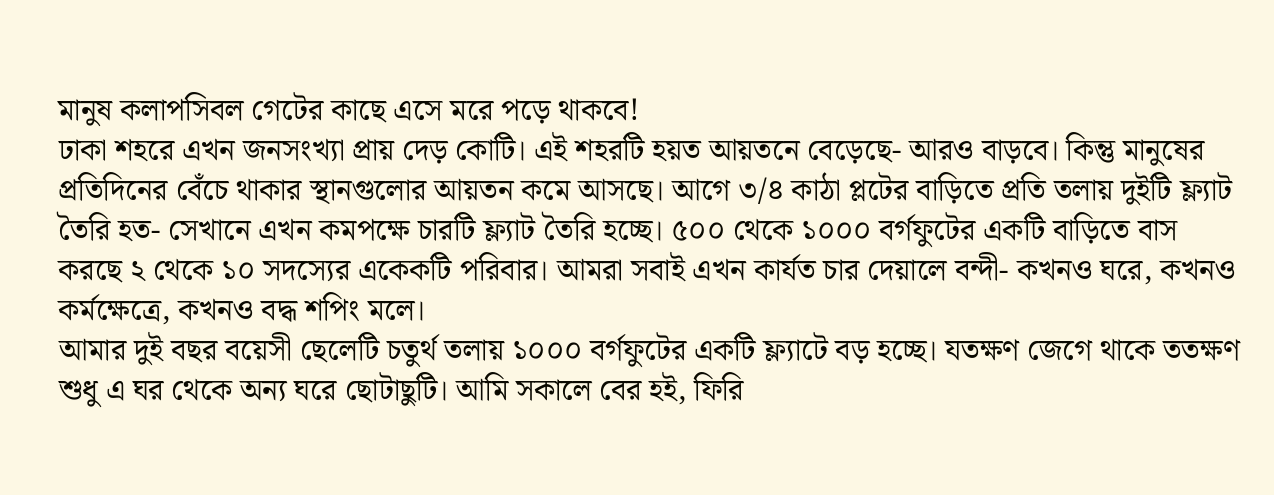মানুষ কলাপসিবল গেটের কাছে এসে মরে পড়ে থাকবে!
ঢাকা শহরে এখন জনসংখ্যা প্রায় দেড় কোটি। এই শহরটি হয়ত আয়তনে বেড়েছে- আরও বাড়বে। কিন্তু মানুষের প্রতিদিনের বেঁচে থাকার স্থানগুলোর আয়তন কমে আসছে। আগে ৩/৪ কাঠা প্লটের বাড়িতে প্রতি তলায় দুইটি ফ্ল্যাট তৈরি হত- সেখানে এখন কমপক্ষে চারটি ফ্ল্যাট তৈরি হচ্ছে। ৫০০ থেকে ১০০০ বর্গফুটের একটি বাড়িতে বাস করছে ২ থেকে ১০ সদস্যের একেকটি পরিবার। আমরা সবাই এখন কার্যত চার দেয়ালে বন্দী- কখনও ঘরে, কখনও কর্মক্ষেত্রে, কখনও বদ্ধ শপিং মলে।
আমার দুই বছর বয়েসী ছেলেটি চতুর্থ তলায় ১০০০ বর্গফুটের একটি ফ্ল্যাটে বড় হচ্ছে। যতক্ষণ জেগে থাকে ততক্ষণ শুধু এ ঘর থেকে অন্য ঘরে ছোটাছুটি। আমি সকালে বের হই, ফিরি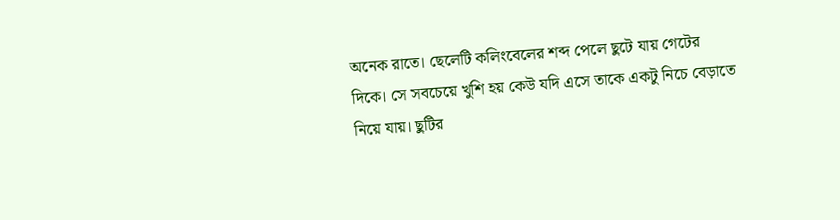অনেক রাতে। ছেলেটি কলিংবেলের শব্দ পেলে ছুটে যায় গেটের দিকে। সে সবচেয়ে খুশি হয় কেউ যদি এসে তাকে একটু নিচে বেড়াতে নিয়ে যায়। ছুটির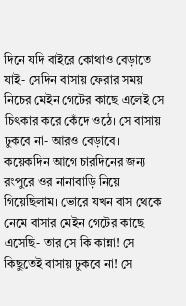দিনে যদি বাইরে কোথাও বেড়াতে যাই- সেদিন বাসায় ফেরার সময় নিচের মেইন গেটের কাছে এলেই সে চিৎকার করে কেঁদে ওঠে। সে বাসায় ঢুকবে না- আরও বেড়াবে। কয়েকদিন আগে চারদিনের জন্য রংপুরে ওর নানাবাড়ি নিয়ে গিয়েছিলাম। ভোরে যখন বাস থেকে নেমে বাসার মেইন গেটের কাছে এসেছি- তার সে কি কান্না! সে কিছুতেই বাসায় ঢুকবে না! সে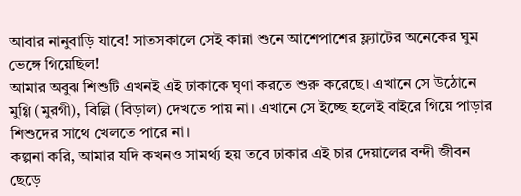আবার নানুবাড়ি যাবে! সাতসকালে সেই কান্না শুনে আশেপাশের ফ্ল্যাটের অনেকের ঘুম ভেঙ্গে গিয়েছিল!
আমার অবুঝ শিশুটি এখনই এই ঢাকাকে ঘৃণা করতে শুরু করেছে। এখানে সে উঠোনে মুগ্গি (মুরগী), বিল্লি (বিড়াল) দেখতে পায় না। এখানে সে ইচ্ছে হলেই বাইরে গিয়ে পাড়ার শিশুদের সাথে খেলতে পারে না।
কল্পনা করি, আমার যদি কখনও সামর্থ্য হয় তবে ঢাকার এই চার দেয়ালের বন্দী জীবন ছেড়ে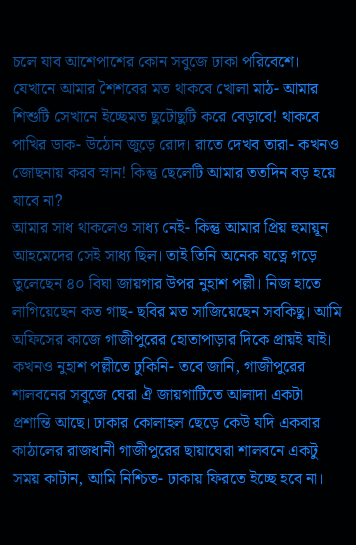চলে যাব আশেপাশের কোন সবুজে ঢাকা পরিবেশে। যেখানে আমার শৈশবের মত থাকবে খোলা মাঠ- আমার শিশুটি সেখানে ইচ্ছেমত ছুটোছুটি করে বেড়াবে! থাকবে পাখির ডাক- উঠোন জুড়ে রোদ। রাতে দেখব তারা- কখনও জোছনায় করব স্নান! কিন্তু ছেলেটি আমার ততদিন বড় হয়ে যাবে না?
আমার সাধ থাকলেও সাধ্য নেই- কিন্তু আমার প্রিয় হুমায়ূন আহমেদের সেই সাধ্য ছিল। তাই তিনি অনেক যত্নে গড়ে তুলেছেন ৪০ বিঘা জায়গার উপর নুহাশ পল্লী। নিজ হাতে লাগিয়েছেন কত গাছ- ছবির মত সাজিয়েছেন সবকিছু। আমি অফিসের কাজে গাজীপুরের হোতাপাড়ার দিকে প্রায়ই যাই। কখনও নুহাশ পল্লীতে ঢুকিনি- তবে জানি, গাজীপুরের শালবনের সবুজে ঘেরা ঐ জায়গাটিতে আলাদা একটা প্রশান্তি আছে। ঢাকার কোলাহল ছেড়ে কেউ যদি একবার কাঠালের রাজধানী গাজীপুরের ছায়াঘেরা শালবনে একটু সময় কাটান, আমি নিশ্চিত- ঢাকায় ফিরতে ইচ্ছে হবে না।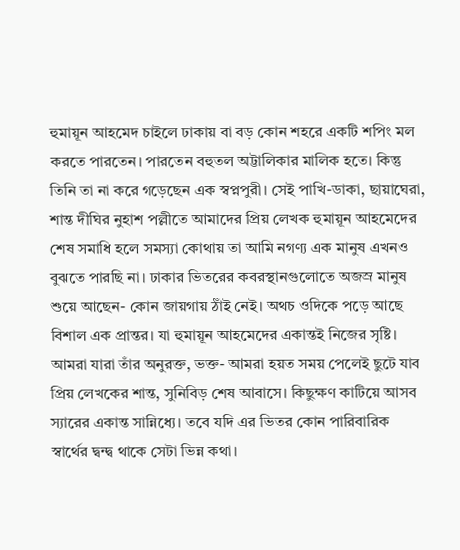হুমায়ূন আহমেদ চাইলে ঢাকায় বা বড় কোন শহরে একটি শপিং মল করতে পারতেন। পারতেন বহুতল অট্টালিকার মালিক হতে। কিন্তু তিনি তা না করে গড়েছেন এক স্বপ্নপুরী। সেই পাখি-ডাকা, ছায়াঘেরা, শান্ত দীঘির নুহাশ পল্লীতে আমাদের প্রিয় লেখক হুমায়ূন আহমেদের শেষ সমাধি হলে সমস্যা কোথায় তা আমি নগণ্য এক মানুষ এখনও বুঝতে পারছি না। ঢাকার ভিতরের কবরস্থানগুলোতে অজস্র মানুষ শুয়ে আছেন- কোন জায়গায় ঠাঁই নেই। অথচ ওদিকে পড়ে আছে বিশাল এক প্রান্তর। যা হুমায়ূন আহমেদের একান্তই নিজের সৃষ্টি। আমরা যারা তাঁর অনুরক্ত, ভক্ত- আমরা হয়ত সময় পেলেই ছুটে যাব প্রিয় লেখকের শান্ত, সুনিবিড় শেষ আবাসে। কিছুক্ষণ কাটিয়ে আসব স্যারের একান্ত সান্নিধ্যে। তবে যদি এর ভিতর কোন পারিবারিক স্বার্থের দ্বন্দ্ব থাকে সেটা ভিন্ন কথা।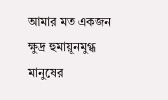আমার মত একজন ক্ষুদ্র হুমায়ূনমুগ্ধ মানুষের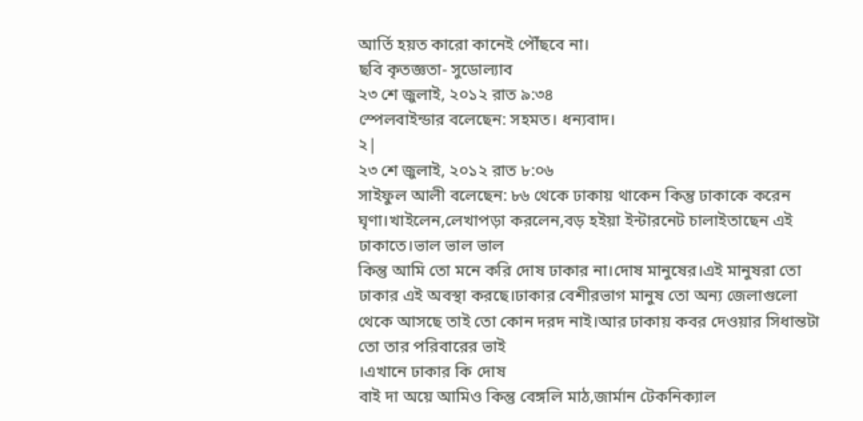আর্তি হয়ত কারো কানেই পৌঁছবে না।
ছবি কৃতজ্ঞতা- সুডোল্যাব
২৩ শে জুলাই, ২০১২ রাত ৯:৩৪
স্পেলবাইন্ডার বলেছেন: সহমত। ধন্যবাদ।
২|
২৩ শে জুলাই, ২০১২ রাত ৮:০৬
সাইফুল আলী বলেছেন: ৮৬ থেকে ঢাকায় থাকেন কিন্তু ঢাকাকে করেন ঘৃণা।খাইলেন,লেখাপড়া করলেন,বড় হইয়া ইন্টারনেট চালাইতাছেন এই ঢাকাতে।ভাল ভাল ভাল
কিন্তু আমি তো মনে করি দোষ ঢাকার না।দোষ মানুষের।এই মানুষরা তো ঢাকার এই অবস্থা করছে।ঢাকার বেশীরভাগ মানুষ তো অন্য জেলাগুলো থেকে আসছে তাই তো কোন দরদ নাই।আর ঢাকায় কবর দেওয়ার সিধান্তটা তো তার পরিবারের ভাই
।এখানে ঢাকার কি দোষ
বাই দা অয়ে আমিও কিন্তু বেঙ্গলি মাঠ,জার্মান টেকনিক্যাল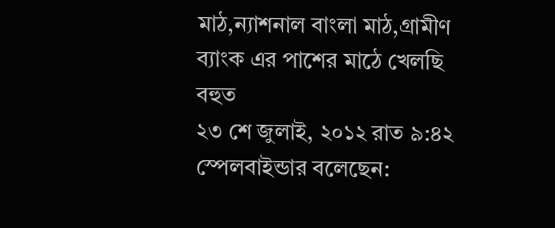মাঠ,ন্যাশনাল বাংলা মাঠ,গ্রামীণ ব্যাংক এর পাশের মাঠে খেলছি বহুত
২৩ শে জুলাই, ২০১২ রাত ৯:৪২
স্পেলবাইন্ডার বলেছেন: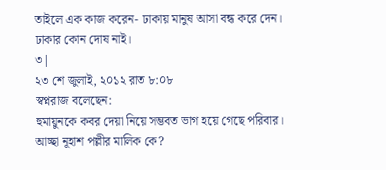তাইলে এক কাজ করেন- ঢাকায় মানুষ আসা বন্ধ করে দেন।
ঢাকার কোন দোষ নাই।
৩|
২৩ শে জুলাই, ২০১২ রাত ৮:০৮
স্বপ্নরাজ বলেছেন:
হুমায়ুনকে কবর দেয়া নিয়ে সম্ভবত ভাগ হয়ে গেছে পরিবার। আচ্ছা নূহাশ পল্লীর মালিক কে?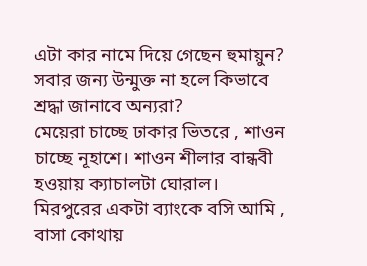এটা কার নামে দিয়ে গেছেন হুমায়ুন? সবার জন্য উন্মুক্ত না হলে কিভাবে শ্রদ্ধা জানাবে অন্যরা?
মেয়েরা চাচ্ছে ঢাকার ভিতরে , শাওন চাচ্ছে নূহাশে। শাওন শীলার বান্ধবী হওয়ায় ক্যাচালটা ঘোরাল।
মিরপুরের একটা ব্যাংকে বসি আমি , বাসা কোথায়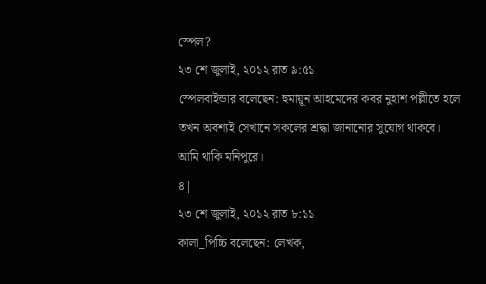স্পেল?
২৩ শে জুলাই, ২০১২ রাত ৯:৫১
স্পেলবাইন্ডার বলেছেন: হুমায়ূন আহমেদের কবর নুহাশ পল্লীতে হলে তখন অবশ্যই সেখানে সকলের শ্রদ্ধা জানানোর সুযোগ থাকবে।
আমি থাকি মনিপুরে।
৪|
২৩ শে জুলাই, ২০১২ রাত ৮:১১
কালা_পিচ্চি বলেছেন: লেখক,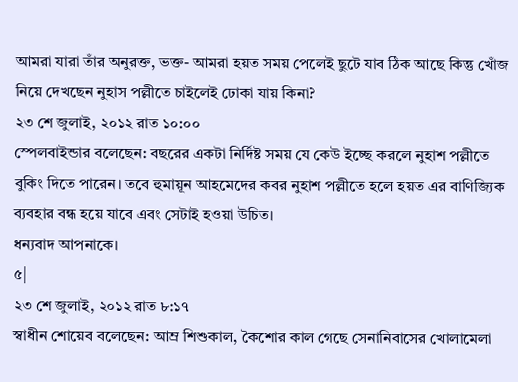আমরা যারা তাঁর অনুরক্ত, ভক্ত- আমরা হয়ত সময় পেলেই ছুটে যাব ঠিক আছে কিন্তু খোঁজ নিয়ে দেখছেন নুহাস পল্লীতে চাইলেই ঢোকা যায় কিনা?
২৩ শে জুলাই, ২০১২ রাত ১০:০০
স্পেলবাইন্ডার বলেছেন: বছরের একটা নির্দিষ্ট সময় যে কেউ ইচ্ছে করলে নুহাশ পল্লীতে বুকিং দিতে পারেন। তবে হুমায়ূন আহমেদের কবর নুহাশ পল্লীতে হলে হয়ত এর বাণিজ্যিক ব্যবহার বন্ধ হয়ে যাবে এবং সেটাই হওয়া উচিত।
ধন্যবাদ আপনাকে।
৫|
২৩ শে জুলাই, ২০১২ রাত ৮:১৭
স্বাধীন শোয়েব বলেছেন: আম্র শিশুকাল, কৈশোর কাল গেছে সেনানিবাসের খোলামেলা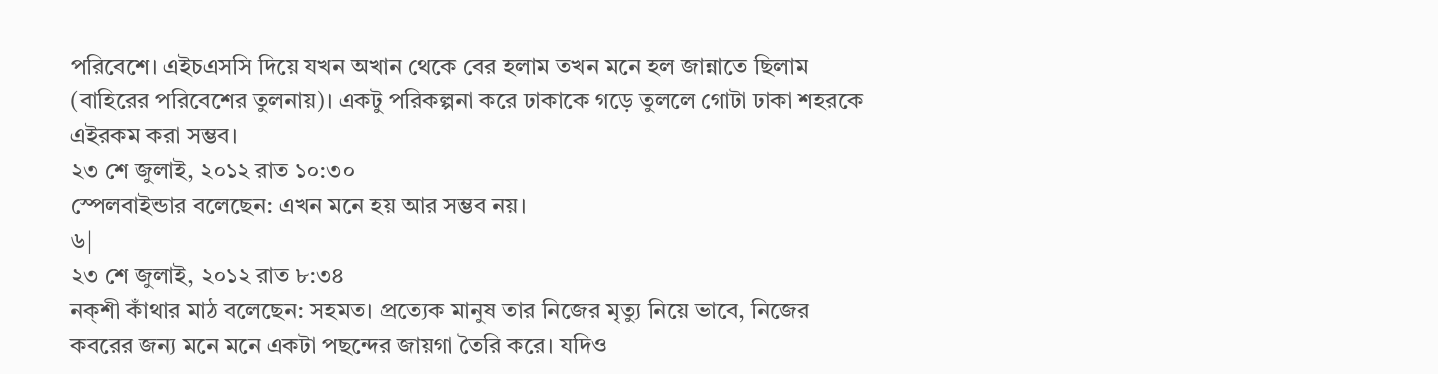পরিবেশে। এইচএসসি দিয়ে যখন অখান থেকে বের হলাম তখন মনে হল জান্নাতে ছিলাম (বাহিরের পরিবেশের তুলনায়)। একটু পরিকল্পনা করে ঢাকাকে গড়ে তুললে গোটা ঢাকা শহরকে এইরকম করা সম্ভব।
২৩ শে জুলাই, ২০১২ রাত ১০:৩০
স্পেলবাইন্ডার বলেছেন: এখন মনে হয় আর সম্ভব নয়।
৬|
২৩ শে জুলাই, ২০১২ রাত ৮:৩৪
নক্শী কাঁথার মাঠ বলেছেন: সহমত। প্রত্যেক মানুষ তার নিজের মৃত্যু নিয়ে ভাবে, নিজের কবরের জন্য মনে মনে একটা পছন্দের জায়গা তৈরি করে। যদিও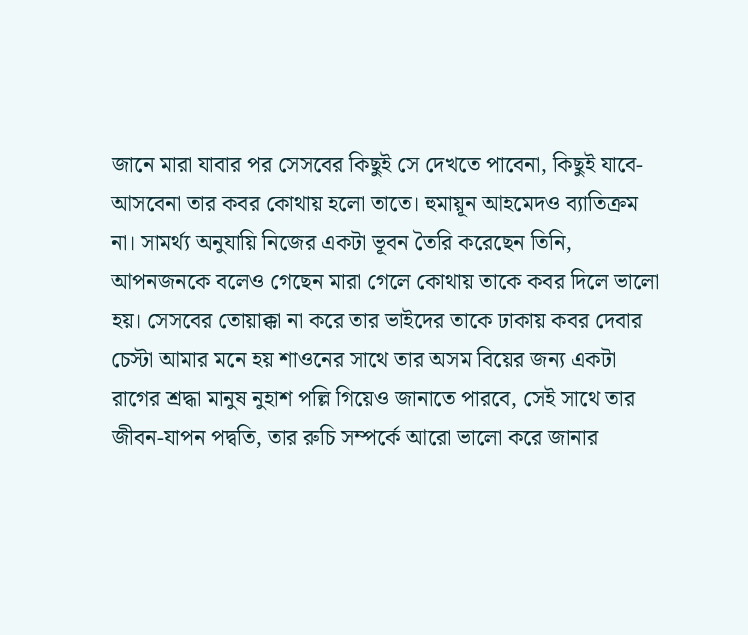জানে মারা যাবার পর সেসবের কিছুই সে দেখতে পাবেনা, কিছুই যাবে-আসবেনা তার কবর কোথায় হলো তাতে। হুমায়ূন আহমেদও ব্যাতিক্রম না। সামর্থ্য অনুযায়ি নিজের একটা ভূবন তৈরি করেছেন তিনি, আপনজনকে বলেও গেছেন মারা গেলে কোথায় তাকে কবর দিলে ভালো হয়। সেসবের তোয়াক্কা না করে তার ভাইদের তাকে ঢাকায় কবর দেবার চেস্টা আমার মনে হয় শাওনের সাথে তার অসম বিয়ের জন্য একটা রাগের শ্রদ্ধা মানুষ নুহাশ পল্লি গিয়েও জানাতে পারবে, সেই সাথে তার জীবন-যাপন পদ্বতি, তার রুচি সম্পর্কে আরো ভালো করে জানার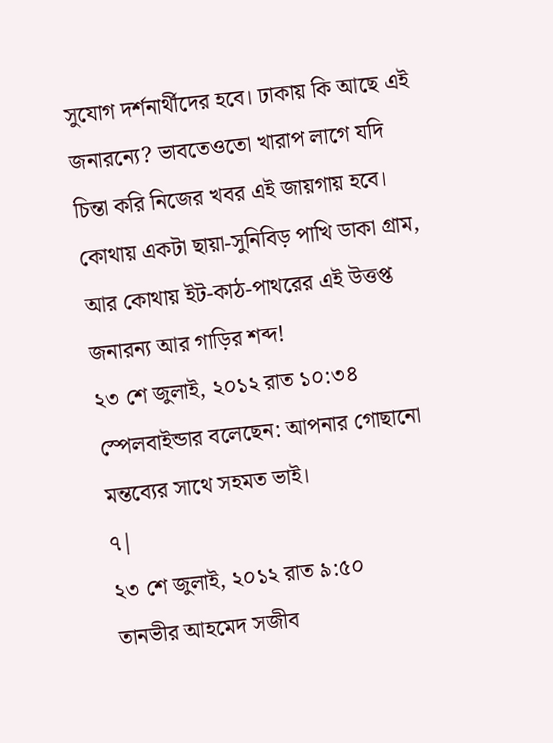সুযোগ দর্শনার্থীদের হবে। ঢাকায় কি আছে এই জনারন্যে? ভাবতেওতো খারাপ লাগে যদি চিন্তা করি নিজের খবর এই জায়গায় হবে। কোথায় একটা ছায়া-সুনিবিড় পাখি ডাকা গ্রাম, আর কোথায় ইট-কাঠ-পাথরের এই উত্তপ্ত জনারন্য আর গাড়ির শব্দ!
২৩ শে জুলাই, ২০১২ রাত ১০:৩৪
স্পেলবাইন্ডার বলেছেন: আপনার গোছানো মন্তব্যের সাথে সহমত ভাই।
৭|
২৩ শে জুলাই, ২০১২ রাত ৯:৫০
তানভীর আহমেদ সজীব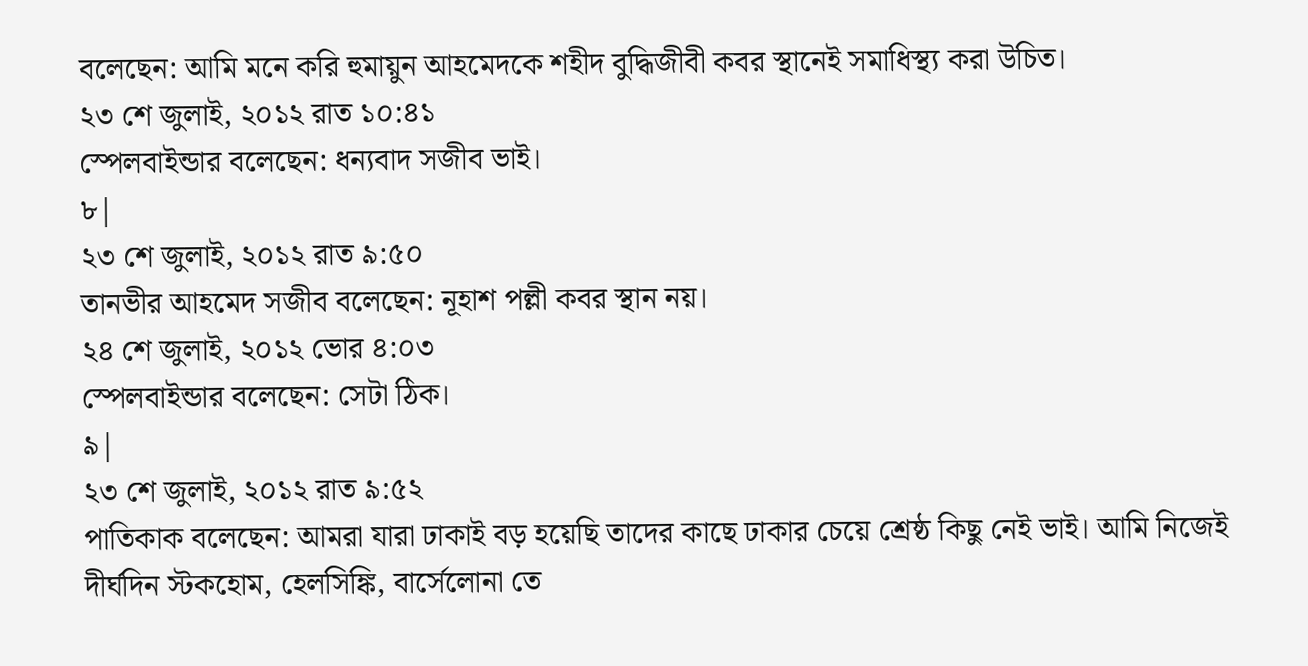বলেছেন: আমি মনে করি হুমায়ুন আহমেদকে শহীদ বুদ্ধিজীবী কবর স্থানেই সমাধিস্থ্য করা উচিত।
২৩ শে জুলাই, ২০১২ রাত ১০:৪১
স্পেলবাইন্ডার বলেছেন: ধন্যবাদ সজীব ভাই।
৮|
২৩ শে জুলাই, ২০১২ রাত ৯:৫০
তানভীর আহমেদ সজীব বলেছেন: নূহাশ পল্লী কবর স্থান নয়।
২৪ শে জুলাই, ২০১২ ভোর ৪:০৩
স্পেলবাইন্ডার বলেছেন: সেটা ঠিক।
৯|
২৩ শে জুলাই, ২০১২ রাত ৯:৫২
পাতিকাক বলেছেন: আমরা যারা ঢাকাই বড় হয়েছি তাদের কাছে ঢাকার চেয়ে শ্রেষ্ঠ কিছু নেই ভাই। আমি নিজেই দীর্ঘদিন স্টকহোম, হেলসিঙ্কি, বার্সেলোনা তে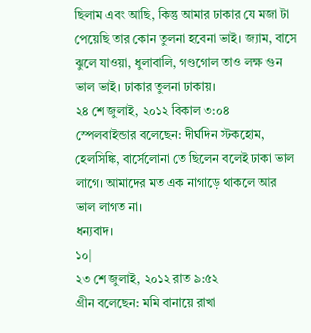ছিলাম এবং আছি, কিন্তু আমার ঢাকার যে মজা টা পেয়েছি তার কোন তুলনা হবেনা ভাই। জ্যাম, বাসে ঝুলে যাওয়া, ধুলাবালি, গণ্ডগোল তাও লক্ষ গুন ভাল ভাই। ঢাকার তুলনা ঢাকায়।
২৪ শে জুলাই, ২০১২ বিকাল ৩:০৪
স্পেলবাইন্ডার বলেছেন: দীর্ঘদিন স্টকহোম, হেলসিঙ্কি, বার্সেলোনা তে ছিলেন বলেই ঢাকা ভাল লাগে। আমাদের মত এক নাগাড়ে থাকলে আর ভাল লাগত না।
ধন্যবাদ।
১০|
২৩ শে জুলাই, ২০১২ রাত ৯:৫২
গ্রীন বলেছেন: মমি বানায়ে রাখা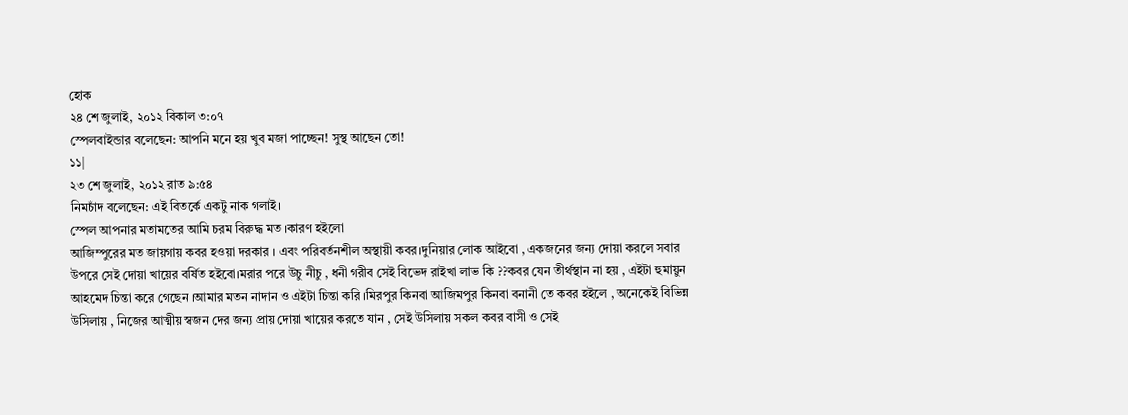হোক
২৪ শে জুলাই, ২০১২ বিকাল ৩:০৭
স্পেলবাইন্ডার বলেছেন: আপনি মনে হয় খুব মজা পাচ্ছেন! সুস্থ আছেন তো!
১১|
২৩ শে জুলাই, ২০১২ রাত ৯:৫৪
নিমচাঁদ বলেছেন: এই বিতর্কে একটু নাক গলাই।
স্পেল আপনার মতামতের আমি চরম বিরুদ্ধ মত ।কারণ হইলো
আজিম্পুরের মত জায়গায় কবর হওয়া দরকার । এবং পরিবর্তনশীল অস্থায়ী কবর।দুনিয়ার লোক আইবো , একজনের জন্য দোয়া করলে সবার উপরে সেই দোয়া খায়ের বর্ষিত হইবো।মরার পরে উচু নীচু , ধনী গরীব সেই বিভেদ রাইখা লাভ কি ??কবর যেন তীর্থস্থান না হয় , এইটা হুমায়ুন আহমেদ চিন্তা করে গেছেন ।আমার মতন নাদান ও এইটা চিন্তা করি ।মিরপুর কিনবা আজিমপুর কিনবা বনানী তে কবর হইলে , অনেকেই বিভিন্ন উসিলায় , নিজের আত্মীয় স্বজন দের জন্য প্রায় দোয়া খায়ের করতে যান , সেই উসিলায় সকল কবর বাসী ও সেই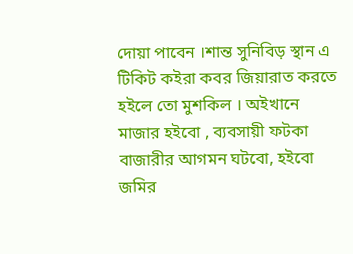দোয়া পাবেন ।শান্ত সুনিবিড় স্থান এ টিকিট কইরা কবর জিয়ারাত করতে হইলে তো মুশকিল । অইখানে মাজার হইবো , ব্যবসায়ী ফটকা বাজারীর আগমন ঘটবো, হইবো জমির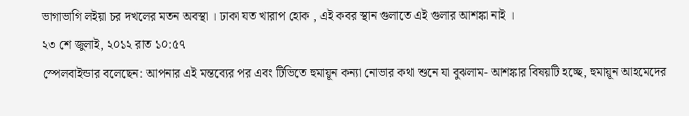ভাগাভাগি লইয়া চর দখলের মতন অবস্থা । ঢাকা যত খারাপ হোক , এই কবর স্থান গুলাতে এই গুলার আশঙ্কা নাই ।
২৩ শে জুলাই, ২০১২ রাত ১০:৫৭
স্পেলবাইন্ডার বলেছেন: আপনার এই মন্তব্যের পর এবং টিভিতে হুমায়ূন কন্যা নোভার কথা শুনে যা বুঝলাম- আশঙ্কার বিষয়টি হচ্ছে, হুমায়ূন আহমেদের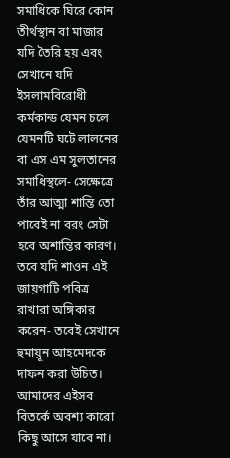সমাধিকে ঘিরে কোন তীর্থস্থান বা মাজার যদি তৈরি হয় এবং সেখানে যদি ইসলামবিরোধী কর্মকান্ড যেমন চলে যেমনটি ঘটে লালনের বা এস এম সুলতানের সমাধিস্থলে- সেক্ষেত্রে তাঁর আত্মা শান্তি তো পাবেই না বরং সেটা হবে অশান্তির কারণ। তবে যদি শাওন এই জায়গাটি পবিত্র রাখারা অঙ্গিকার করেন- তবেই সেখানে হুমায়ূন আহমেদকে দাফন করা উচিত।
আমাদের এইসব বিতর্কে অবশ্য কারো কিছু আসে যাবে না।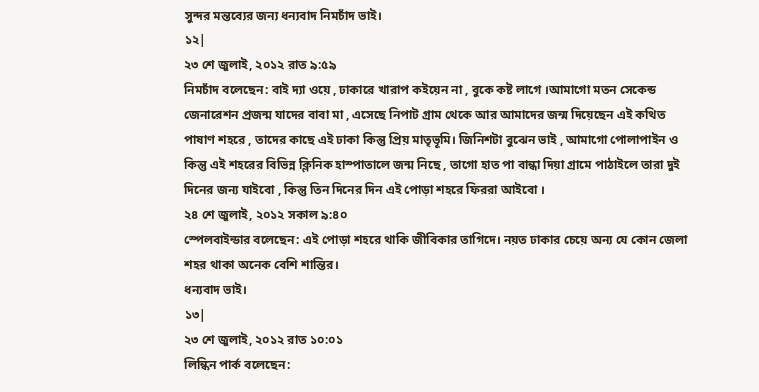সুন্দর মন্তব্যের জন্য ধন্যবাদ নিমচাঁদ ভাই।
১২|
২৩ শে জুলাই, ২০১২ রাত ৯:৫৯
নিমচাঁদ বলেছেন: বাই দ্যা ওয়ে , ঢাকারে খারাপ কইয়েন না , বুকে কষ্ট লাগে ।আমাগো মতন সেকেন্ড জেনারেশন প্রজন্ম যাদের বাবা মা , এসেছে নিপাট গ্রাম থেকে আর আমাদের জন্ম দিয়েছেন এই কথিত পাষাণ শহরে , তাদের কাছে এই ঢাকা কিন্তু প্রিয় মাতৃভূমি। জিনিশটা বুঝেন ভাই , আমাগো পোলাপাইন ও কিন্তু এই শহরের বিভিন্ন ক্লিনিক হাস্পাতালে জন্ম নিছে , তাগো হাত পা বান্ধা দিয়া গ্রামে পাঠাইলে তারা দুই দিনের জন্য যাইবো , কিন্তু তিন দিনের দিন এই পোড়া শহরে ফিররা আইবো ।
২৪ শে জুলাই, ২০১২ সকাল ৯:৪০
স্পেলবাইন্ডার বলেছেন: এই পোড়া শহরে থাকি জীবিকার তাগিদে। নয়ত ঢাকার চেয়ে অন্য যে কোন জেলা শহর থাকা অনেক বেশি শান্তির।
ধন্যবাদ ভাই।
১৩|
২৩ শে জুলাই, ২০১২ রাত ১০:০১
লিন্কিন পার্ক বলেছেন: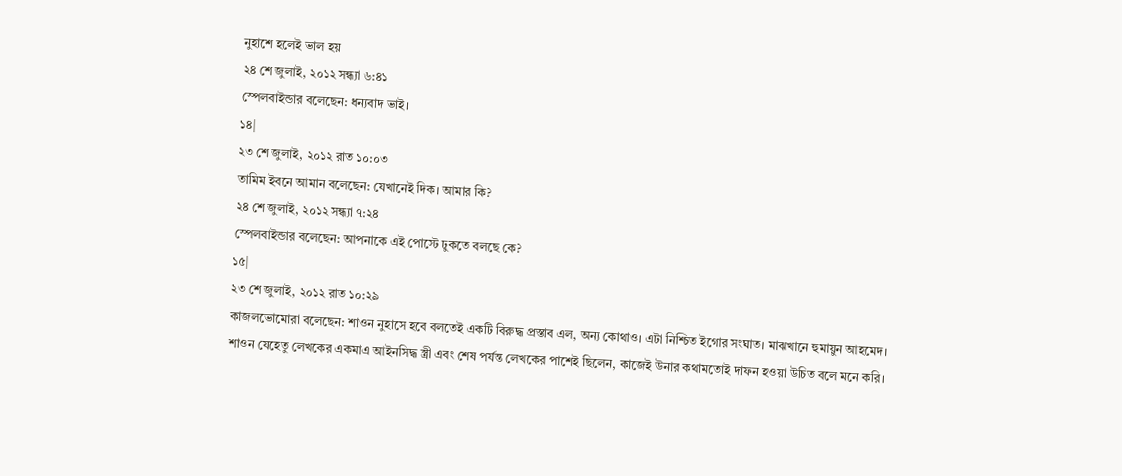নুহাশে হলেই ভাল হয়
২৪ শে জুলাই, ২০১২ সন্ধ্যা ৬:৪১
স্পেলবাইন্ডার বলেছেন: ধন্যবাদ ভাই।
১৪|
২৩ শে জুলাই, ২০১২ রাত ১০:০৩
তামিম ইবনে আমান বলেছেন: যেখানেই দিক। আমার কি?
২৪ শে জুলাই, ২০১২ সন্ধ্যা ৭:২৪
স্পেলবাইন্ডার বলেছেন: আপনাকে এই পোস্টে ঢুকতে বলছে কে?
১৫|
২৩ শে জুলাই, ২০১২ রাত ১০:২৯
কাজলভোমোরা বলেছেন: শাওন নুহাসে হবে বলতেই একটি বিরুদ্ধ প্রস্তাব এল, অন্য কোথাও। এটা নিশ্চিত ইগোর সংঘাত। মাঝখানে হুমায়ুন আহমেদ।
শাওন যেহেতু লেখকের একমাএ আইনসিদ্ধ স্ত্রী এবং শেষ পর্যন্ত লেখকের পাশেই ছিলেন, কাজেই উনার কথামতোই দাফন হওয়া উচিত বলে মনে করি।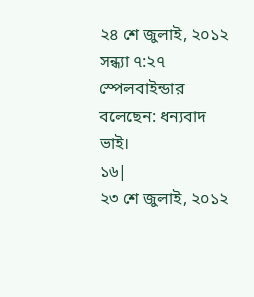২৪ শে জুলাই, ২০১২ সন্ধ্যা ৭:২৭
স্পেলবাইন্ডার বলেছেন: ধন্যবাদ ভাই।
১৬|
২৩ শে জুলাই, ২০১২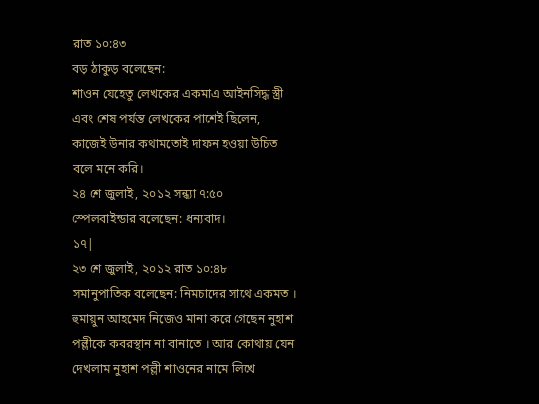রাত ১০:৪৩
বড় ঠাকুড় বলেছেন:
শাওন যেহেতু লেখকের একমাএ আইনসিদ্ধ স্ত্রী এবং শেষ পর্যন্ত লেখকের পাশেই ছিলেন, কাজেই উনার কথামতোই দাফন হওয়া উচিত বলে মনে করি।
২৪ শে জুলাই, ২০১২ সন্ধ্যা ৭:৫০
স্পেলবাইন্ডার বলেছেন: ধন্যবাদ।
১৭|
২৩ শে জুলাই, ২০১২ রাত ১০:৪৮
সমানুপাতিক বলেছেন: নিমচাদের সাথে একমত । হুমায়ুন আহমেদ নিজেও মানা করে গেছেন নুহাশ পল্লীকে কবরস্থান না বানাতে । আর কোথায় যেন দেখলাম নুহাশ পল্লী শাওনের নামে লিখে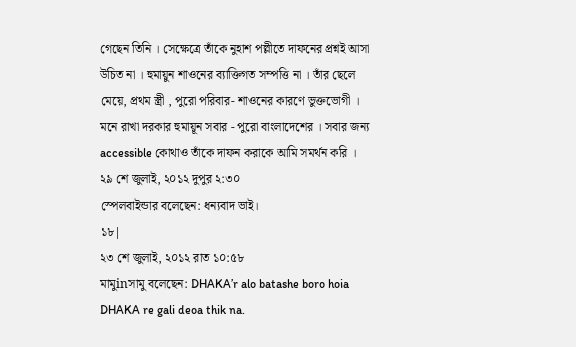গেছেন তিনি । সেক্ষেত্রে তাঁকে নুহাশ পল্লীতে দাফনের প্রশ্নই আসা উচিত না । হুমায়ুন শাওনের ব্যাক্তিগত সম্পত্তি না । তাঁর ছেলে মেয়ে, প্রথম স্ত্রী , পুরো পরিবার- শাওনের কারণে ভুক্তভোগী । মনে রাখা দরকার হুমায়ূন সবার - পুরো বাংলাদেশের । সবার জন্য accessible কোথাও তাঁকে দাফন করাকে আমি সমর্থন করি ।
২৯ শে জুলাই, ২০১২ দুপুর ২:৩০
স্পেলবাইন্ডার বলেছেন: ধন্যবাদ ভাই।
১৮|
২৩ শে জুলাই, ২০১২ রাত ১০:৫৮
মামুinসামু বলেছেন: DHAKA’r alo batashe boro hoia DHAKA re gali deoa thik na.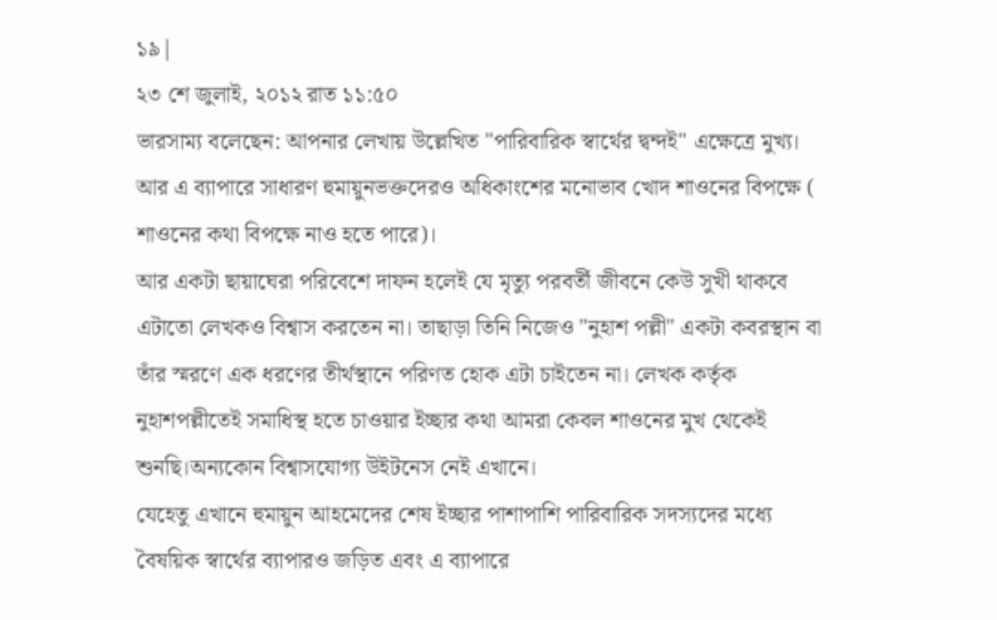১৯|
২৩ শে জুলাই, ২০১২ রাত ১১:৫০
ভারসাম্য বলেছেন: আপনার লেখায় উল্লেখিত "পারিবারিক স্বার্থের দ্বন্দই" এক্ষেত্রে মুখ্য।
আর এ ব্যাপারে সাধারণ হুমায়ুনভক্তদেরও অধিকাংশের মনোভাব খোদ শাওনের বিপক্ষে ( শাওনের কথা বিপক্ষে নাও হতে পারে)।
আর একটা ছায়াঘেরা পরিবেশে দাফন হলেই যে মৃত্যু পরবর্তী জীবনে কেউ সুখী থাকবে এটাতো লেখকও বিশ্বাস করতেন না। তাছাড়া তিনি নিজেও "নুহাশ পল্লী" একটা কবরস্থান বা তাঁর স্মরণে এক ধরণের তীর্থস্থানে পরিণত হোক এটা চাইতেন না। লেখক কর্তৃক নুহাশপল্লীতেই সমাধিস্থ হতে চাওয়ার ইচ্ছার কথা আমরা কেবল শাওনের মুখ থেকেই শুনছি।অন্যকোন বিশ্বাসযোগ্য উইটনেস নেই এখানে।
যেহেতু এখানে হুমায়ুন আহমেদের শেষ ইচ্ছার পাশাপাশি পারিবারিক সদস্যদের মধ্যে বৈষয়িক স্বার্থের ব্যাপারও জড়িত এবং এ ব্যাপারে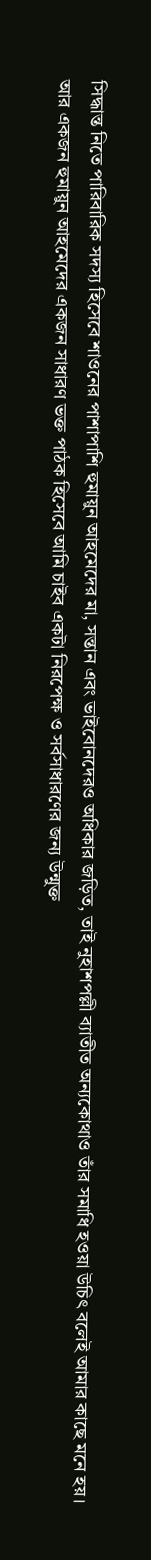সিদ্ধান্ত নিতে পারিবারিক সদস্য হিসেবে শাওনের পাশাপাশি হুমায়ুন আহমেদের মা, সন্তান এবং ভাইবোনদেরও অধিকার জড়িত, তাই নুহাশপল্লী ব্যাতীত অন্যকোথাও তাঁর সমাধি হওয়া উচিৎ বলেই আমার কাছে মনে হয়।
আর একজন হুমায়ুন আহমেদের একজন সাধারণ ভক্ত পাঠক হিসেবে আমি চাইব একটা নিরপেক্ষ ও সর্বসাধারণের জন্য উন্মুক্ত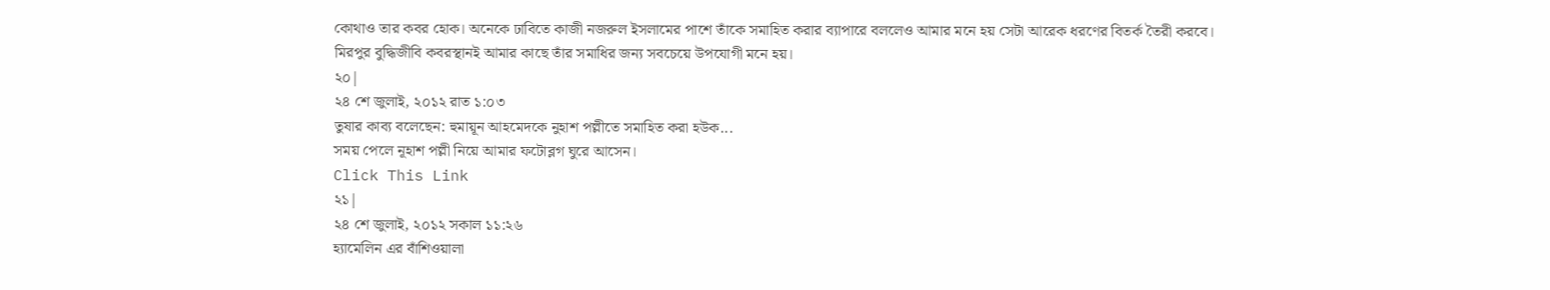কোথাও তার কবর হোক। অনেকে ঢাবিতে কাজী নজরুল ইসলামের পাশে তাঁকে সমাহিত করার ব্যাপারে বললেও আমার মনে হয় সেটা আরেক ধরণের বিতর্ক তৈরী করবে।
মিরপুর বুদ্ধিজীবি কবরস্থানই আমার কাছে তাঁর সমাধির জন্য সবচেয়ে উপযোগী মনে হয়।
২০|
২৪ শে জুলাই, ২০১২ রাত ১:০৩
তুষার কাব্য বলেছেন: হুমায়ূন আহমেদকে নুহাশ পল্লীতে সমাহিত করা হউক...
সময় পেলে নূহাশ পল্লী নিয়ে আমার ফটোব্লগ ঘুরে আসেন।
Click This Link
২১|
২৪ শে জুলাই, ২০১২ সকাল ১১:২৬
হ্যামেলিন এর বাঁশিওয়ালা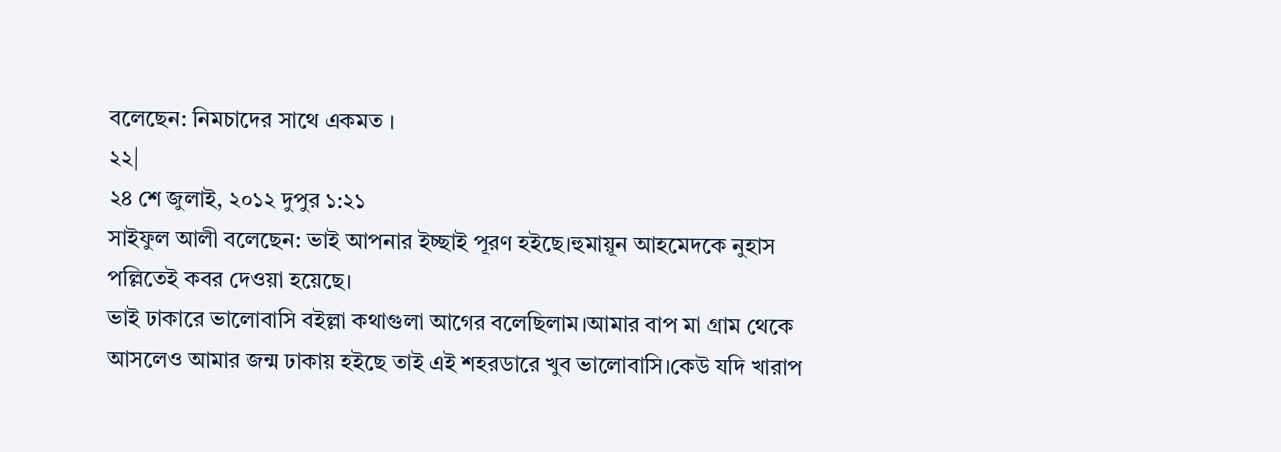বলেছেন: নিমচাদের সাথে একমত ।
২২|
২৪ শে জুলাই, ২০১২ দুপুর ১:২১
সাইফুল আলী বলেছেন: ভাই আপনার ইচ্ছাই পূরণ হইছে।হুমায়ূন আহমেদকে নুহাস পল্লিতেই কবর দেওয়া হয়েছে।
ভাই ঢাকারে ভালোবাসি বইল্লা কথাগুলা আগের বলেছিলাম।আমার বাপ মা গ্রাম থেকে আসলেও আমার জন্ম ঢাকায় হইছে তাই এই শহরডারে খুব ভালোবাসি।কেউ যদি খারাপ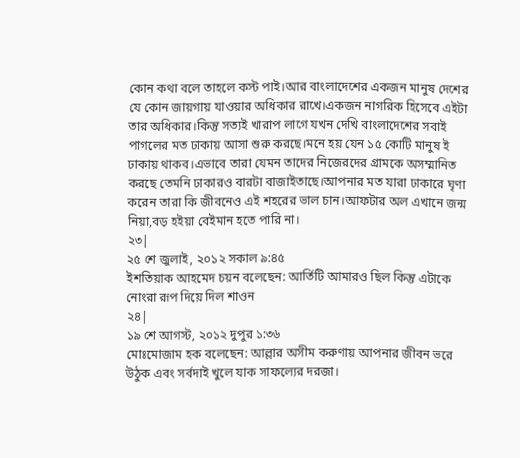কোন কথা বলে তাহলে কস্ট পাই।আর বাংলাদেশের একজন মানুষ দেশের যে কোন জায়গায় যাওয়ার অধিকার রাখে।একজন নাগরিক হিসেবে এইটা তার অধিকার।কিন্তু সত্যই খারাপ লাগে যখন দেখি বাংলাদেশের সবাই পাগলের মত ঢাকায় আসা শুরু করছে।মনে হয় যেন ১৫ কোটি মানুষ ই ঢাকায় থাকব।এভাবে তারা যেমন তাদের নিজেরদের গ্রামকে অসম্মানিত করছে তেমনি ঢাকারও বারটা বাজাইতাছে।আপনার মত যারা ঢাকারে ঘৃণা করেন তারা কি জীবনেও এই শহরের ভাল চান।আফটার অল এখানে জন্ম নিয়া,বড় হইয়া বেইমান হতে পারি না।
২৩|
২৫ শে জুলাই, ২০১২ সকাল ৯:৪৫
ইশতিয়াক আহমেদ চয়ন বলেছেন: আর্তিটি আমারও ছিল কিন্তু এটাকে নোংরা রূপ দিয়ে দিল শাওন
২৪|
১৯ শে আগস্ট, ২০১২ দুপুর ১:৩৬
মোঃমোজাম হক বলেছেন: আল্লার অসীম করুণায় আপনার জীবন ভরে উঠুক এবং সর্বদাই খুলে যাক সাফল্যের দরজা।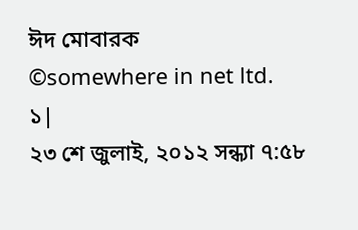ঈদ মোবারক
©somewhere in net ltd.
১|
২৩ শে জুলাই, ২০১২ সন্ধ্যা ৭:৫৮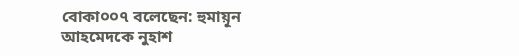বোকা০০৭ বলেছেন: হুমায়ূন আহমেদকে নুহাশ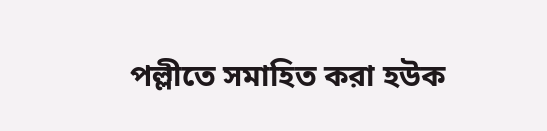পল্লীতে সমাহিত করা হউক